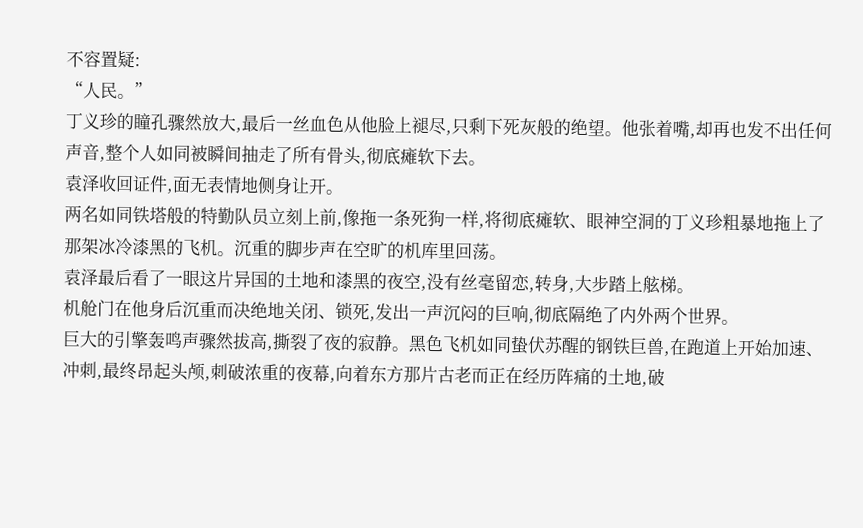不容置疑:
“人民。”
丁义珍的瞳孔骤然放大,最后一丝血色从他脸上褪尽,只剩下死灰般的绝望。他张着嘴,却再也发不出任何声音,整个人如同被瞬间抽走了所有骨头,彻底瘫软下去。
袁泽收回证件,面无表情地侧身让开。
两名如同铁塔般的特勤队员立刻上前,像拖一条死狗一样,将彻底瘫软、眼神空洞的丁义珍粗暴地拖上了那架冰冷漆黑的飞机。沉重的脚步声在空旷的机库里回荡。
袁泽最后看了一眼这片异国的土地和漆黑的夜空,没有丝毫留恋,转身,大步踏上舷梯。
机舱门在他身后沉重而决绝地关闭、锁死,发出一声沉闷的巨响,彻底隔绝了内外两个世界。
巨大的引擎轰鸣声骤然拔高,撕裂了夜的寂静。黑色飞机如同蛰伏苏醒的钢铁巨兽,在跑道上开始加速、冲刺,最终昂起头颅,刺破浓重的夜幕,向着东方那片古老而正在经历阵痛的土地,破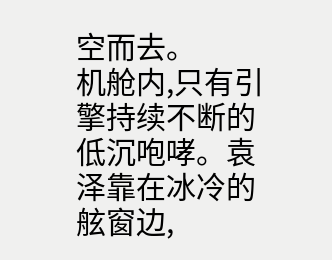空而去。
机舱内,只有引擎持续不断的低沉咆哮。袁泽靠在冰冷的舷窗边,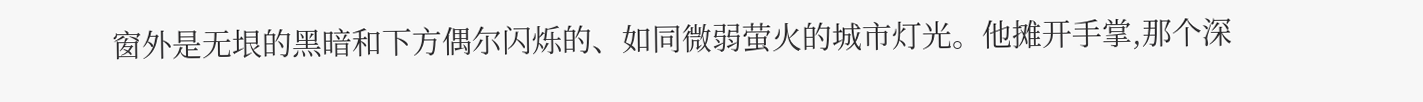窗外是无垠的黑暗和下方偶尔闪烁的、如同微弱萤火的城市灯光。他摊开手掌,那个深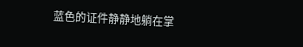蓝色的证件静静地躺在掌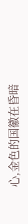心,金色的国徽在昏暗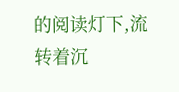的阅读灯下,流转着沉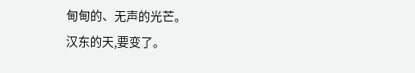甸甸的、无声的光芒。
汉东的天,要变了。